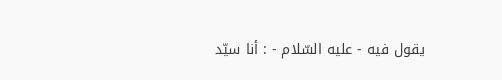يقول فيه - عليه السّلام - : أنا سيّد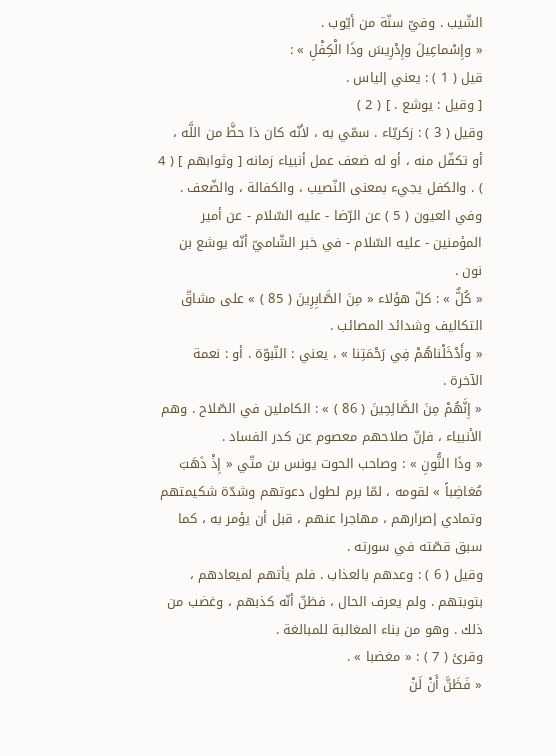الشّيب . وفيّ سنّة من أيّوب .
« وإِسْماعِيلَ وإِدْرِيسَ وذَا الْكِفْلِ » :
قيل ( 1 ) : يعني إلياس .
[ وقيل : يوشع . ] ( 2 )
وقيل ( 3 ) : زكريّاء . سمّي به ، لأنّه كان ذا حظَّ من اللَّه ، أو تكفّل منه ، أو له ضعف عمل أنبياء زمانه [ وثوابهم ] ( 4 ) . والكفل يجيء بمعنى النّصيب ، والكفالة ، والضّعف .
وفي العيون ( 5 ) عن الرّضا - عليه السّلام - عن أمير المؤمنين - عليه السّلام - في خبر الشّاميّ أنّه يوشع بن نون .
« كُلٌّ » : كلّ هؤلاء « مِنَ الصَّابِرِينَ ( 85 ) » على مشاقّ التكاليف وشدائد المصائب .
« وأَدْخَلْناهُمْ فِي رَحْمَتِنا » ، يعني : النّبوّة . أو : نعمة الآخرة .
« إِنَّهُمْ مِنَ الصَّالِحِينَ ( 86 ) » : الكاملين في الصّلاح . وهم الأنبياء ، فإنّ صلاحهم معصوم عن كدر الفساد .
« وذَا النُّونِ » : وصاحب الحوت يونس بن متّي « إِذْ ذَهَبَ مُغاضِباً » لقومه ، لمّا برم لطول دعوتهم وشدّة شكيمتهم وتمادي إصرارهم ، مهاجرا عنهم ، قبل أن يؤمر به ، كما سبق قصّته في سورته .
وقيل ( 6 ) : وعدهم بالعذاب . فلم يأتهم لميعادهم ، بتوبتهم . ولم يعرف الحال ، فظنّ أنّه كذبهم ، وغضب من ذلك . وهو من بناء المغالبة للمبالغة .
وقرئ ( 7 ) : « مغضبا » .
« فَظَنَّ أَنْ لَنْ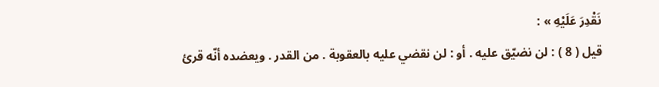نَقْدِرَ عَلَيْهِ » :
قيل ( 8 ) : لن نضيّق عليه . أو : لن نقضي عليه بالعقوبة . من القدر . ويعضده أنّه قرئ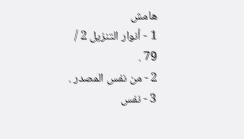هامش
1 - أنوار التنزيل 2 / 79 .
2 - من نفس المصدر .
3 - نفس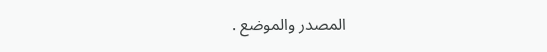المصدر والموضع .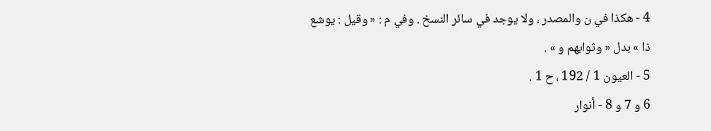4 - هكذا في ن والمصدر ، ولا يوجد في سائر النسخ . وفي م : « وقيل : يوشع ذا » بدل « وثوابهم و » .
5 - العيون 1 / 192 ، ح 1 .
6 و 7 و 8 - أنوار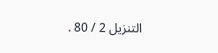التنزيل 2 / 80 .